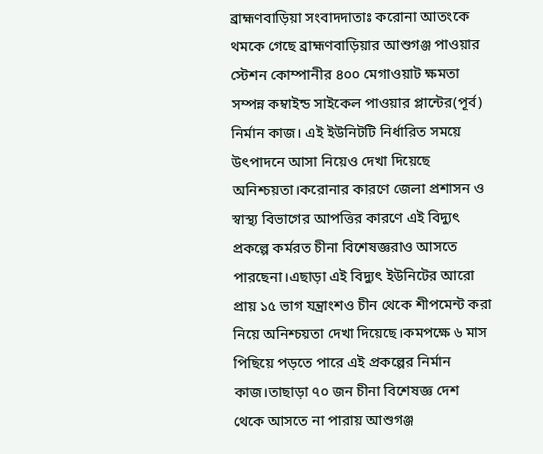ব্রাহ্মণবাড়িয়া সংবাদদাতাঃ করোনা আতংকে থমকে গেছে ব্রাহ্মণবাড়িয়ার আশুগঞ্জ পাওয়ার স্টেশন কোম্পানীর ৪০০ মেগাওয়াট ক্ষমতা সম্পন্ন কম্বাইন্ড সাইকেল পাওয়ার প্লান্টের(পূর্ব) নির্মান কাজ। এই ইউনিটটি নির্ধারিত সময়ে উৎপাদনে আসা নিয়েও দেখা দিয়েছে অনিশ্চয়তা।করোনার কারণে জেলা প্রশাসন ও স্বাস্থ্য বিভাগের আপত্তির কারণে এই বিদ্যুৎ প্রকল্পে কর্মরত চীনা বিশেষজ্ঞরাও আসতে পারছেনা।এছাড়া এই বিদ্যুৎ ইউনিটের আরো প্রায় ১৫ ভাগ যন্ত্রাংশও চীন থেকে শীপমেন্ট করা নিয়ে অনিশ্চয়তা দেখা দিয়েছে।কমপক্ষে ৬ মাস পিছিয়ে পড়তে পারে এই প্রকল্পের নির্মান কাজ।তাছাড়া ৭০ জন চীনা বিশেষজ্ঞ দেশ থেকে আসতে না পারায় আশুগঞ্জ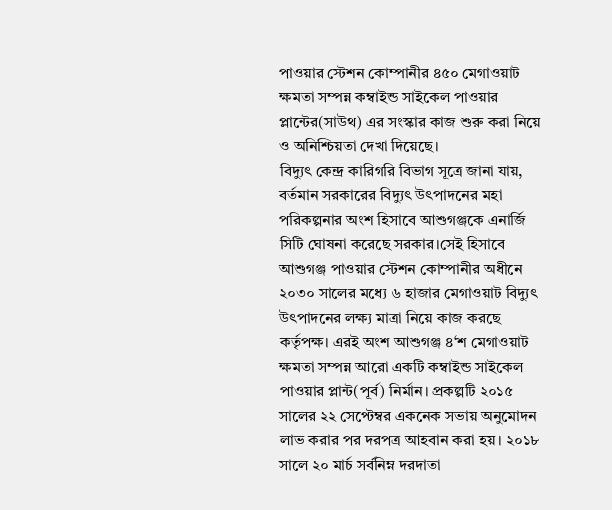পাওয়ার স্টেশন কোম্পানীর ৪৫০ মেগাওয়াট ক্ষমতা সম্পন্ন কম্বাইন্ড সাইকেল পাওয়ার প্লান্টের(সাউথ) এর সংস্কার কাজ শুরু করা নিয়ে ও অনিশ্চিয়তা দেখা দিয়েছে।
বিদ্যুৎ কেন্দ্র কারিগরি বিভাগ সূত্রে জানা যায়, বর্তমান সরকারের বিদ্যুৎ উৎপাদনের মহা পরিকল্পনার অংশ হিসাবে আশুগঞ্জকে এনার্জি সিটি ঘোষনা করেছে সরকার।সেই হিসাবে আশুগঞ্জ পাওয়ার স্টেশন কোম্পানীর অধীনে ২০৩০ সালের মধ্যে ৬ হাজার মেগাওয়াট বিদ্যুৎ উৎপাদনের লক্ষ্য মাত্রা নিয়ে কাজ করছে কর্তৃপক্ষ। এরই অংশ আশুগঞ্জ ৪‘শ মেগাওয়াট ক্ষমতা সম্পন্ন আরো একটি কম্বাইন্ড সাইকেল পাওয়ার প্লান্ট(পূর্ব) নির্মান। প্রকল্পটি ২০১৫ সালের ২২ সেপ্টেম্বর একনেক সভায় অনুমোদন লাভ করার পর দরপত্র আহবান করা হয়। ২০১৮ সালে ২০ মার্চ সর্বনিম্ন দরদাতা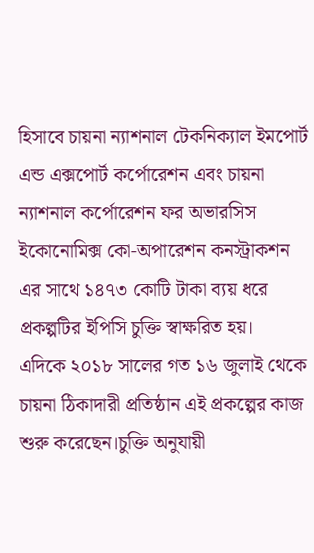হিসাবে চায়না ন্যাশনাল টেকনিক্যাল ইমপোর্ট এন্ড এক্সপোর্ট কর্পোরেশন এবং চায়না ন্যাশনাল কর্পোরেশন ফর অভারসিস ইকোনোমিক্স কো-অপারেশন কনস্ট্রাকশন এর সাথে ১৪৭৩ কোটি টাকা ব্যয় ধরে প্রকল্পটির ইপিসি চুক্তি স্বাক্ষরিত হয়।
এদিকে ২০১৮ সালের গত ১৬ জুলাই থেকে চায়না ঠিকাদারী প্রতিষ্ঠান এই প্রকল্পের কাজ শুরু করেছেন।চুক্তি অনুযায়ী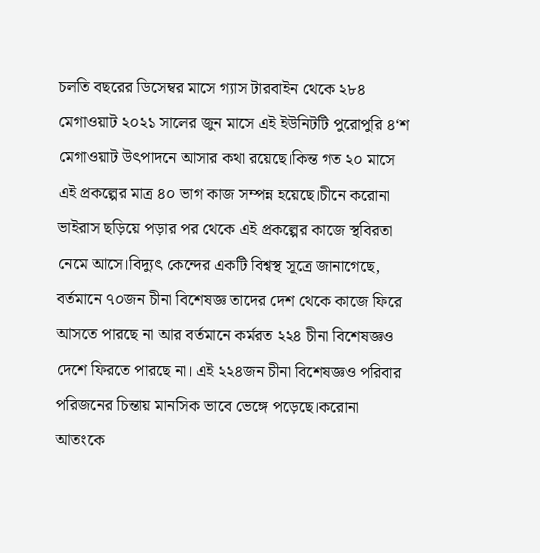চলতি বছরের ডিসেম্বর মাসে গ্যাস টারবাইন থেকে ২৮৪ মেগাওয়াট ২০২১ সালের জুন মাসে এই ইউনিটটি পুরোপুরি ৪‘শ মেগাওয়াট উৎপাদনে আসার কথা রয়েছে।কিন্ত গত ২০ মাসে এই প্রকল্পের মাত্র ৪০ ভাগ কাজ সম্পন্ন হয়েছে।চীনে করোনা ভাইরাস ছড়িয়ে পড়ার পর থেকে এই প্রকল্পের কাজে স্থবিরতা নেমে আসে।বিদ্যুৎ কেন্দের একটি বিশ্বস্থ সূত্রে জানাগেছে, বর্তমানে ৭০জন চীনা বিশেষজ্ঞ তাদের দেশ থেকে কাজে ফিরে আসতে পারছে না আর বর্তমানে কর্মরত ২২৪ চীনা বিশেষজ্ঞও দেশে ফিরতে পারছে না। এই ২২৪জন চীনা বিশেষজ্ঞও পরিবার পরিজনের চিন্তায় মানসিক ভাবে ভেঙ্গে পড়েছে।করোনা আতংকে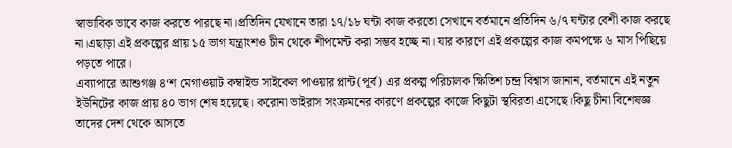স্বাভাবিক ভাবে কাজ করতে পারছে না।প্রতিদিন যেখানে তারা ১৭/১৮ ঘন্টা কাজ করতো সেখানে বর্তমানে প্রতিদিন ৬/৭ ঘন্টার বেশী কাজ করছে না।এছাড়া এই প্রকল্পের প্রায় ১৫ ভাগ যন্ত্রাংশও চীন থেকে শীপমেন্ট করা সম্ভব হচ্ছে না। যার কারণে এই প্রকল্পের কাজ কমপক্ষে ৬ মাস পিছিয়ে পড়তে পারে।
এব্যাপারে আশুগঞ্জ ৪‘শ মেগাওয়াট কম্বাইন্ড সাইকেল পাওয়ার প্লান্ট(পূর্ব) এর প্রকল্প পরিচালক ক্ষিতিশ চন্দ্র বিশ্বাস জানান, বর্তমানে এই নতুন ইউনিটের কাজ প্রায় ৪০ ভাগ শেষ হয়েছে। করোনা ভাইরাস সংক্রমনের কারণে প্রকল্পের কাজে কিছুটা স্থবিরতা এসেছে।কিছু চীনা বিশেষজ্ঞ তাদের দেশ থেকে আসতে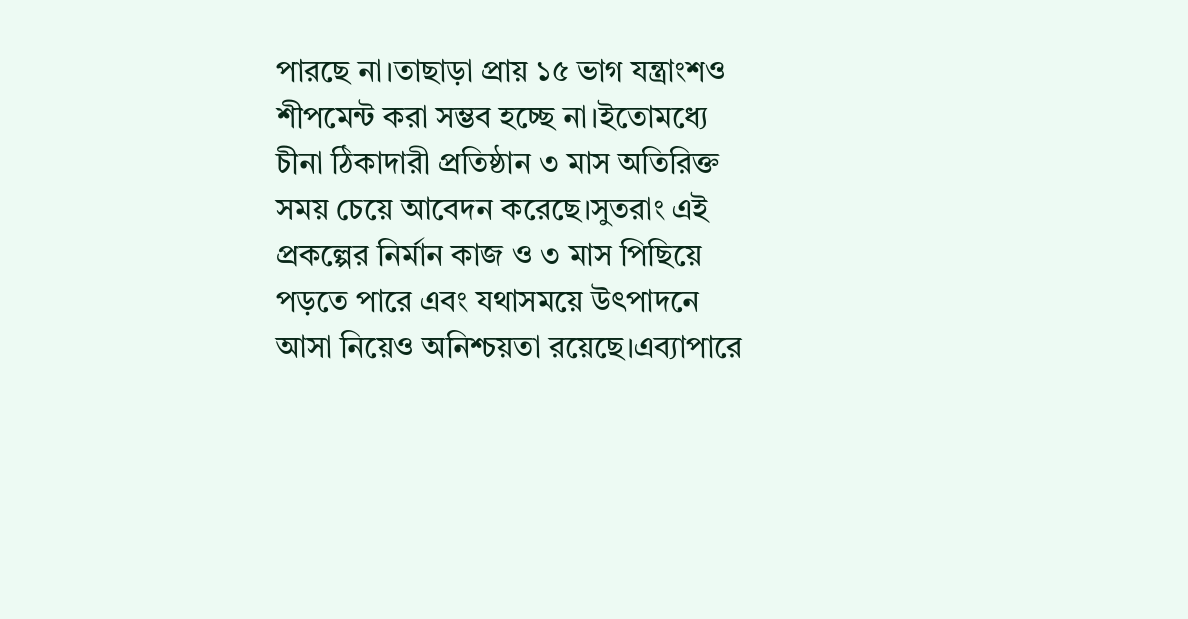পারছে না।তাছাড়া প্রায় ১৫ ভাগ যন্ত্রাংশও শীপমেন্ট করা সম্ভব হচ্ছে না।ইতোমধ্যে চীনা ঠিকাদারী প্রতিষ্ঠান ৩ মাস অতিরিক্ত সময় চেয়ে আবেদন করেছে।সুতরাং এই প্রকল্পের নির্মান কাজ ও ৩ মাস পিছিয়ে পড়তে পারে এবং যথাসময়ে উৎপাদনে আসা নিয়েও অনিশ্চয়তা রয়েছে।এব্যাপারে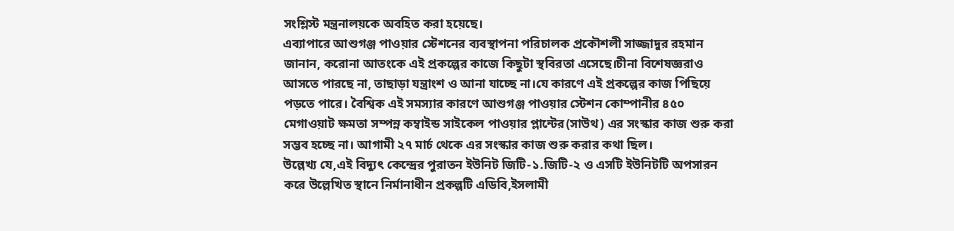সংশ্লিস্ট মন্ত্রনালয়কে অবহিত করা হয়েছে।
এব্যাপারে আশুগঞ্জ পাওয়ার স্টেশনের ব্যবস্থাপনা পরিচালক প্রকৌশলী সাজ্জাদুর রহমান জানান, করোনা আতংকে এই প্রকল্পের কাজে কিছুটা স্থবিরতা এসেছে।চীনা বিশেষজ্ঞরাও আসতে পারছে না, তাছাড়া যন্ত্রাংশ ও আনা যাচ্ছে না।যে কারণে এই প্রকল্পের কাজ পিছিয়ে পড়তে পারে। বৈশ্বিক এই সমস্যার কারণে আশুগঞ্জ পাওয়ার স্টেশন কোম্পানীর ৪৫০ মেগাওয়াট ক্ষমতা সম্পন্ন কম্বাইন্ড সাইকেল পাওয়ার প্লান্টের(সাউথ) এর সংস্কার কাজ শুরু করা সম্ভব হচ্ছে না। আগামী ২৭ মার্চ থেকে এর সংস্কার কাজ শুরু করার কথা ছিল।
উল্লেখ্য যে,এই বিদ্যুৎ কেন্দ্রের পুরাতন ইউনিট জিটি-১.জিটি-২ ও এসটি ইউনিটটি অপসারন করে উল্লেখিত স্থানে নির্মানাধীন প্রকল্পটি এডিবি,ইসলামী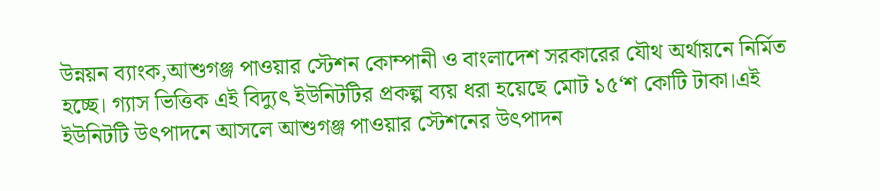উন্নয়ন ব্যাংক,আশুগঞ্জ পাওয়ার স্টেশন কোম্পানী ও বাংলাদেশ সরকারের যৌথ অর্থায়নে নির্মিত হচ্ছে। গ্যাস ভিত্তিক এই বিদ্যুৎ ইউনিটটির প্রকল্প ব্যয় ধরা হয়েছে মোট ১৫‘শ কোটি টাকা।এই ইউনিটটি উৎপাদনে আসলে আশুগঞ্জ পাওয়ার স্টেশনের উৎপাদন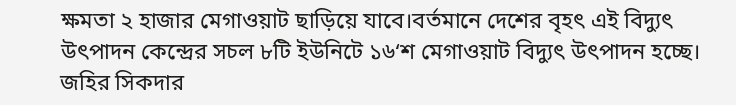ক্ষমতা ২ হাজার মেগাওয়াট ছাড়িয়ে যাবে।বর্তমানে দেশের বৃহৎ এই বিদ্যুৎ উৎপাদন কেন্দ্রের সচল ৮টি ইউনিটে ১৬‘শ মেগাওয়াট বিদ্যুৎ উৎপাদন হচ্ছে।
জহির সিকদার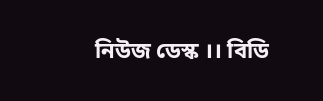নিউজ ডেস্ক ।। বিডি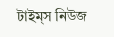টাইম্স নিউজ